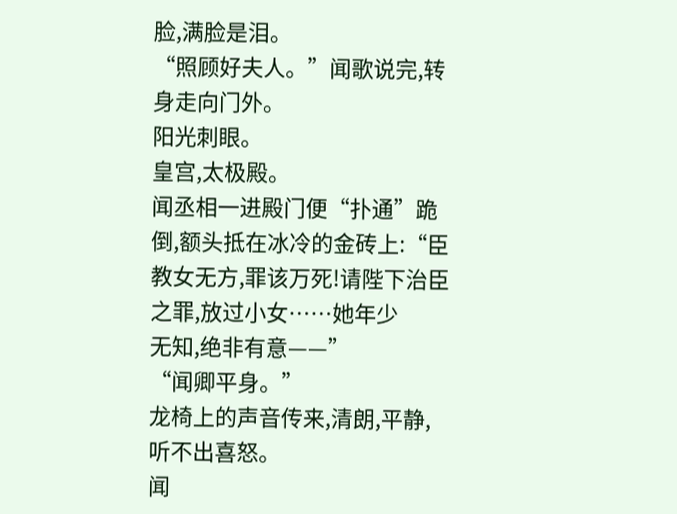脸,满脸是泪。
“照顾好夫人。”闻歌说完,转身走向门外。
阳光刺眼。
皇宫,太极殿。
闻丞相一进殿门便“扑通”跪倒,额头抵在冰冷的金砖上:“臣教女无方,罪该万死!请陛下治臣之罪,放过小女……她年少
无知,绝非有意——”
“闻卿平身。”
龙椅上的声音传来,清朗,平静,听不出喜怒。
闻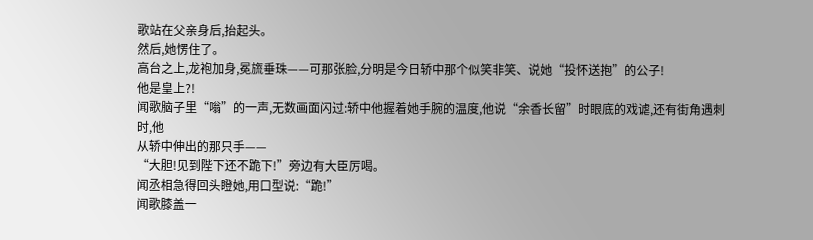歌站在父亲身后,抬起头。
然后,她愣住了。
高台之上,龙袍加身,冕旒垂珠——可那张脸,分明是今日轿中那个似笑非笑、说她“投怀送抱”的公子!
他是皇上?!
闻歌脑子里“嗡”的一声,无数画面闪过:轿中他握着她手腕的温度,他说“余香长留”时眼底的戏谑,还有街角遇刺时,他
从轿中伸出的那只手——
“大胆!见到陛下还不跪下!”旁边有大臣厉喝。
闻丞相急得回头瞪她,用口型说:“跪!”
闻歌膝盖一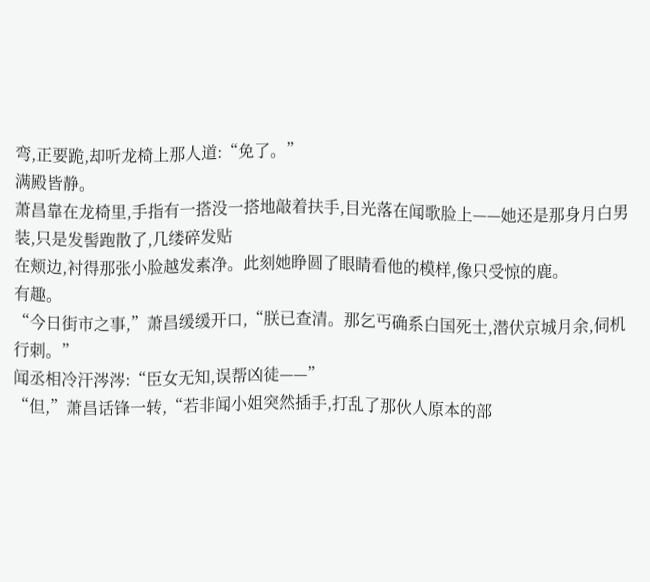弯,正要跪,却听龙椅上那人道:“免了。”
满殿皆静。
萧昌靠在龙椅里,手指有一搭没一搭地敲着扶手,目光落在闻歌脸上——她还是那身月白男装,只是发髻跑散了,几缕碎发贴
在颊边,衬得那张小脸越发素净。此刻她睁圆了眼睛看他的模样,像只受惊的鹿。
有趣。
“今日街市之事,”萧昌缓缓开口,“朕已查清。那乞丐确系白国死士,潜伏京城月余,伺机行刺。”
闻丞相冷汗涔涔:“臣女无知,误帮凶徒——”
“但,”萧昌话锋一转,“若非闻小姐突然插手,打乱了那伙人原本的部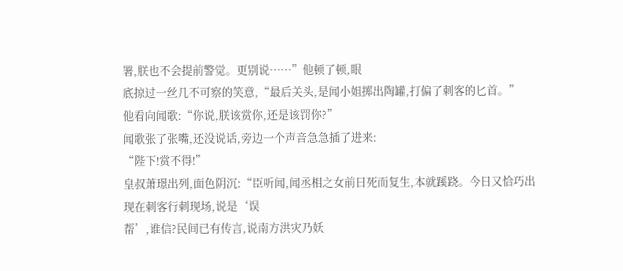署,朕也不会提前警觉。更别说……”他顿了顿,眼
底掠过一丝几不可察的笑意,“最后关头,是闻小姐掷出陶罐,打偏了刺客的匕首。”
他看向闻歌:“你说,朕该赏你,还是该罚你?”
闻歌张了张嘴,还没说话,旁边一个声音急急插了进来:
“陛下!赏不得!”
皇叔萧璟出列,面色阴沉:“臣听闻,闻丞相之女前日死而复生,本就蹊跷。今日又恰巧出现在刺客行刺现场,说是‘误
帮’,谁信?民间已有传言,说南方洪灾乃妖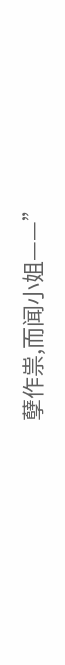孽作祟,而闻小姐——”